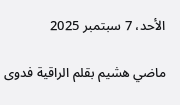الأحد، 7 سبتمبر 2025

ماضي هشيم بقلم الراقية فدوى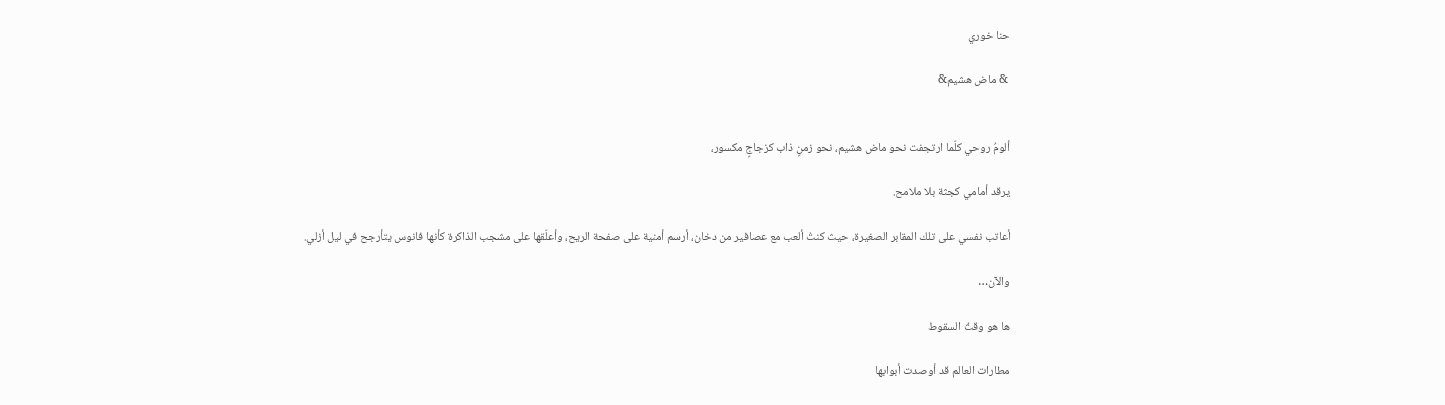حنا خوري

 & ماض هشيم&


ألومُ روحي كلّما ارتجفت نحو ماض هشيم، نحو زمنٍ ذاب كزجاجٍ مكسور،

يرقد أمامي كجثة بلا ملامح.

أعاتب نفسي على تلك المقابر الصغيرة، حيث كنتُ ألعب مع عصافير من دخان، أرسم أمنية على صفحة الريح، وأعلّقها على مشجب الذاكرة كأنها فانوس يتأرجح في ليل أزلي.

والآن…

ها هو وقتُ السقوط

مطارات العالم قد أوصدت أبوابها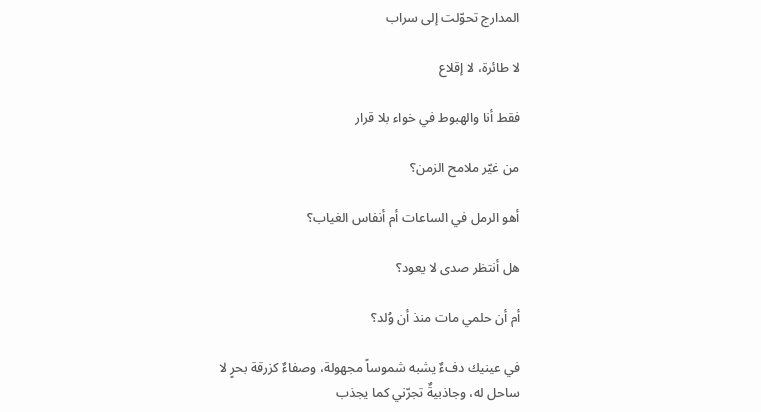المدارج تحوّلت إلى سراب

لا طائرة، لا إقلاع

فقط أنا والهبوط في خواء بلا قرار

من غيّر ملامح الزمن؟

أهو الرمل في الساعات أم أنفاس الغياب؟

هل أنتظر صدى لا يعود؟

أم أن حلمي مات منذ أن وُلد؟

في عينيك دفءٌ يشبه شموساً مجهولة، وصفاءٌ كزرقة بحرٍ لا ساحل له، وجاذبيةٌ تجرّني كما يجذب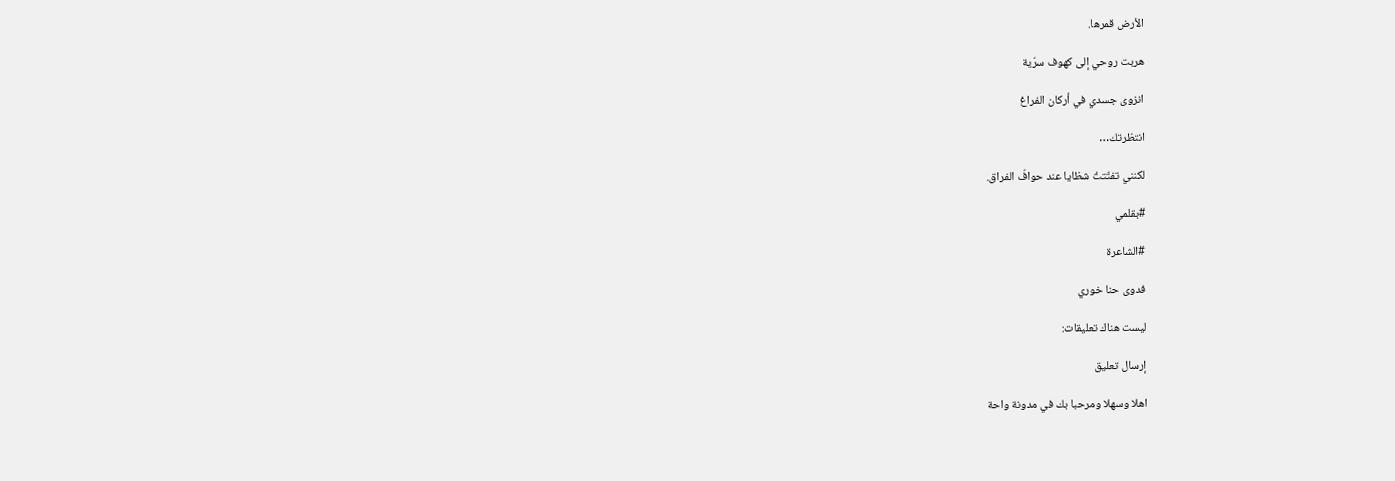الأرض قمرها.

هربت روحي إلى كهوف سرّية

انزوى جسدي في أركان الفراغ

انتظرتك…

لكنني تفتّتتُ شظايا عند حوافّ الفراق.

#بقلمي

#الشاعرة

فدوى حنا خوري

ليست هناك تعليقات:

إرسال تعليق

اهلا وسهلا ومرحبا بك في مدونة واحة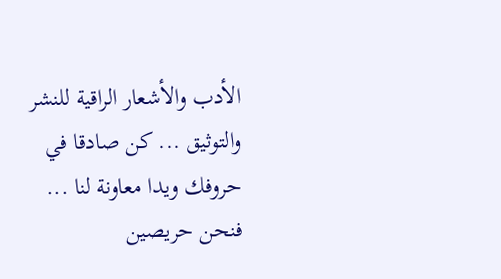الأدب والأشعار الراقية للنشر والتوثيق ... كن صادقا في حروفك ويدا معاونة لنا ... فنحن حريصين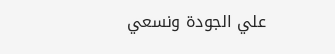علي الجودة ونسعي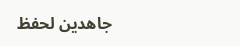جاهدين لحفظ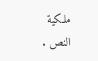ملكية النص .